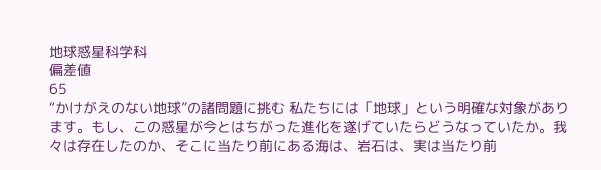地球惑星科学科
偏差値
65
“かけがえのない地球”の諸問題に挑む 私たちには「地球」という明確な対象があります。もし、この惑星が今とはちがった進化を遂げていたらどうなっていたか。我々は存在したのか、そこに当たり前にある海は、岩石は、実は当たり前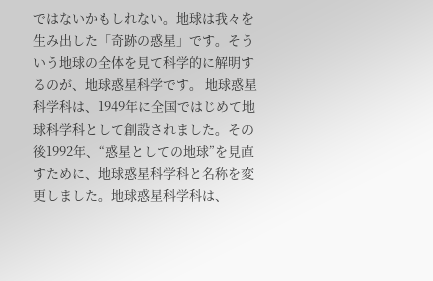ではないかもしれない。地球は我々を生み出した「奇跡の惑星」です。そういう地球の全体を見て科学的に解明するのが、地球惑星科学です。 地球惑星科学科は、1949年に全国ではじめて地球科学科として創設されました。その後1992年、“惑星としての地球”を見直すために、地球惑星科学科と名称を変更しました。地球惑星科学科は、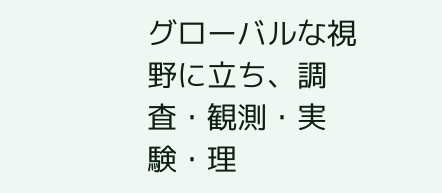グローバルな視野に立ち、調査・観測・実験・理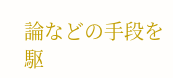論などの手段を駆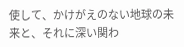使して、かけがえのない地球の未来と、それに深い関わ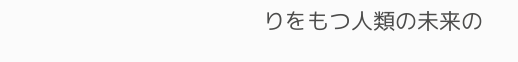りをもつ人類の未来の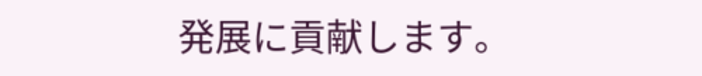発展に貢献します。